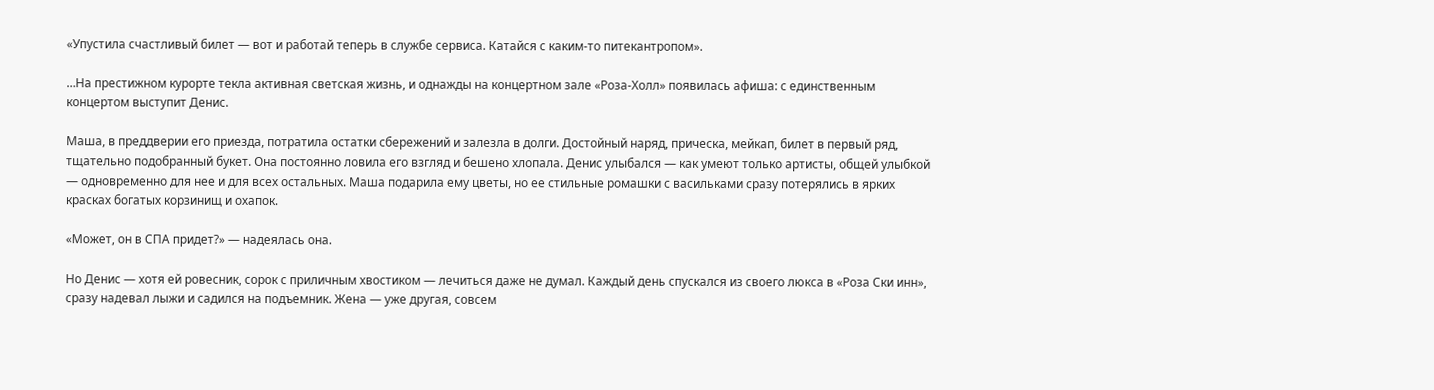«Упустила счастливый билет — вот и работай теперь в службе сервиса. Катайся с каким-то питекантропом».

…На престижном курорте текла активная светская жизнь, и однажды на концертном зале «Роза-Холл» появилась афиша: с единственным концертом выступит Денис.

Маша, в преддверии его приезда, потратила остатки сбережений и залезла в долги. Достойный наряд, прическа, мейкап, билет в первый ряд, тщательно подобранный букет. Она постоянно ловила его взгляд и бешено хлопала. Денис улыбался — как умеют только артисты, общей улыбкой — одновременно для нее и для всех остальных. Маша подарила ему цветы, но ее стильные ромашки с васильками сразу потерялись в ярких красках богатых корзинищ и охапок.

«Может, он в СПА придет?» — надеялась она.

Но Денис — хотя ей ровесник, сорок с приличным хвостиком — лечиться даже не думал. Каждый день спускался из своего люкса в «Роза Ски инн», сразу надевал лыжи и садился на подъемник. Жена — уже другая, совсем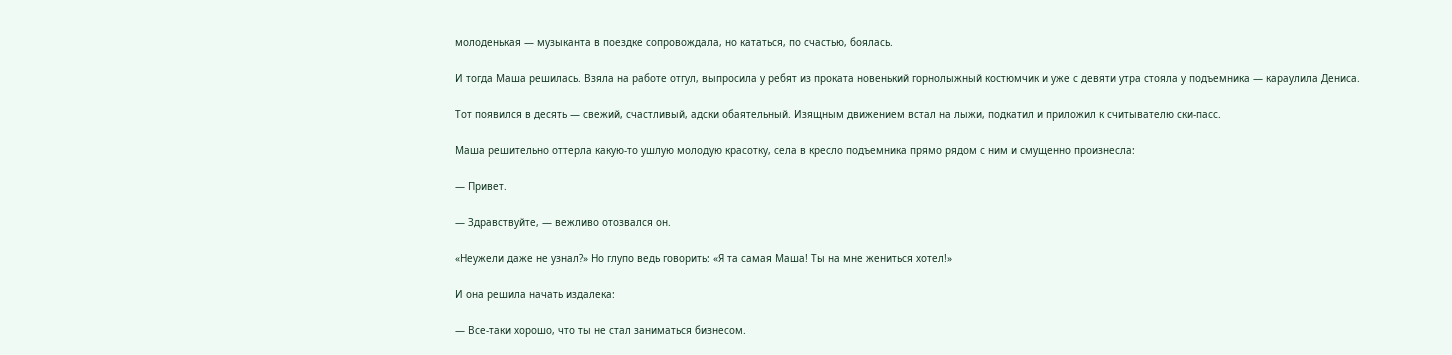молоденькая — музыканта в поездке сопровождала, но кататься, по счастью, боялась.

И тогда Маша решилась. Взяла на работе отгул, выпросила у ребят из проката новенький горнолыжный костюмчик и уже с девяти утра стояла у подъемника — караулила Дениса.

Тот появился в десять — свежий, счастливый, адски обаятельный. Изящным движением встал на лыжи, подкатил и приложил к считывателю ски-пасс.

Маша решительно оттерла какую-то ушлую молодую красотку, села в кресло подъемника прямо рядом с ним и смущенно произнесла:

— Привет.

— Здравствуйте, — вежливо отозвался он.

«Неужели даже не узнал?» Но глупо ведь говорить: «Я та самая Маша! Ты на мне жениться хотел!»

И она решила начать издалека:

— Все-таки хорошо, что ты не стал заниматься бизнесом.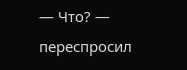— Что? — переспросил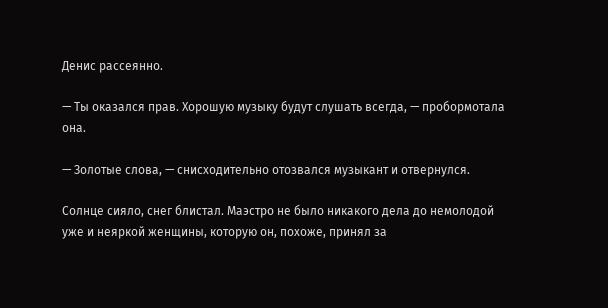Денис рассеянно.

— Ты оказался прав. Хорошую музыку будут слушать всегда, — пробормотала она.

— Золотые слова, — снисходительно отозвался музыкант и отвернулся.

Солнце сияло, снег блистал. Маэстро не было никакого дела до немолодой уже и неяркой женщины, которую он, похоже, принял за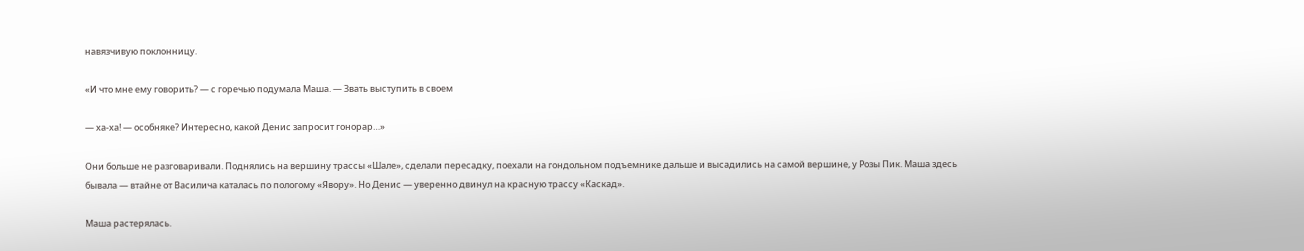навязчивую поклонницу.

«И что мне ему говорить? — с горечью подумала Маша. — Звать выступить в своем

— ха-ха! — особняке? Интересно, какой Денис запросит гонорар…»

Они больше не разговаривали. Поднялись на вершину трассы «Шале», сделали пересадку, поехали на гондольном подъемнике дальше и высадились на самой вершине, у Розы Пик. Маша здесь бывала — втайне от Василича каталась по пологому «Явору». Но Денис — уверенно двинул на красную трассу «Каскад».

Маша растерялась.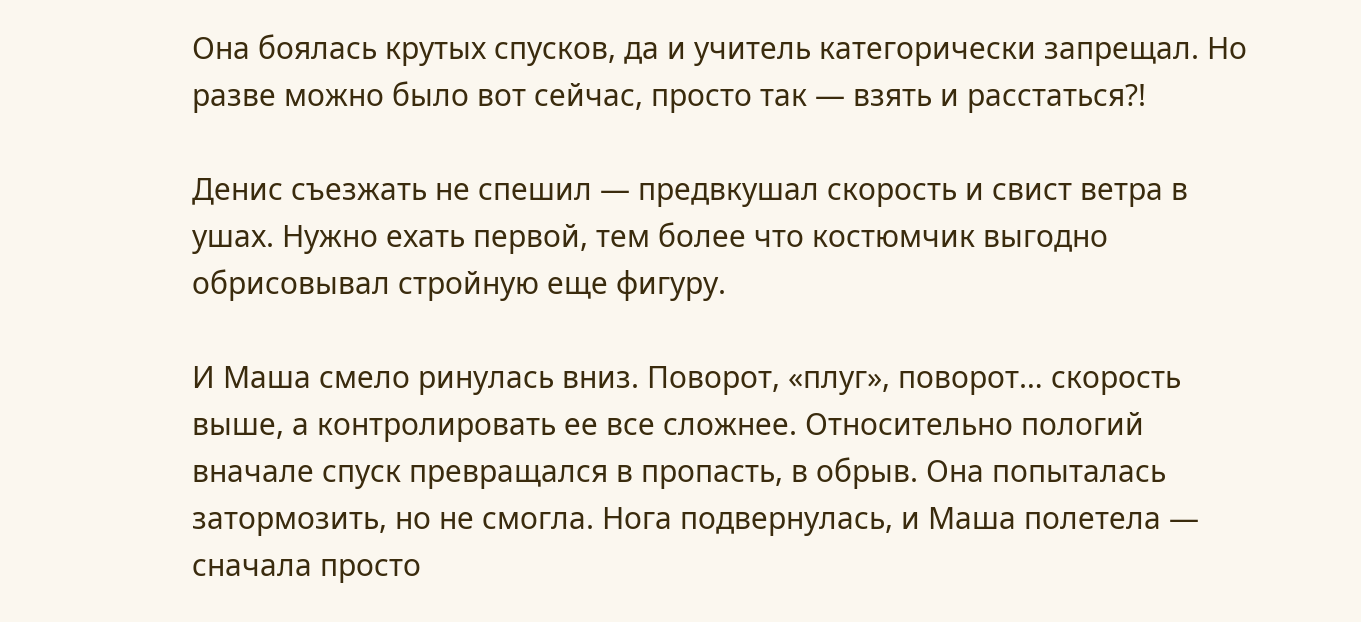Она боялась крутых спусков, да и учитель категорически запрещал. Но разве можно было вот сейчас, просто так — взять и расстаться?!

Денис съезжать не спешил — предвкушал скорость и свист ветра в ушах. Нужно ехать первой, тем более что костюмчик выгодно обрисовывал стройную еще фигуру.

И Маша смело ринулась вниз. Поворот, «плуг», поворот… скорость выше, а контролировать ее все сложнее. Относительно пологий вначале спуск превращался в пропасть, в обрыв. Она попыталась затормозить, но не смогла. Нога подвернулась, и Маша полетела — сначала просто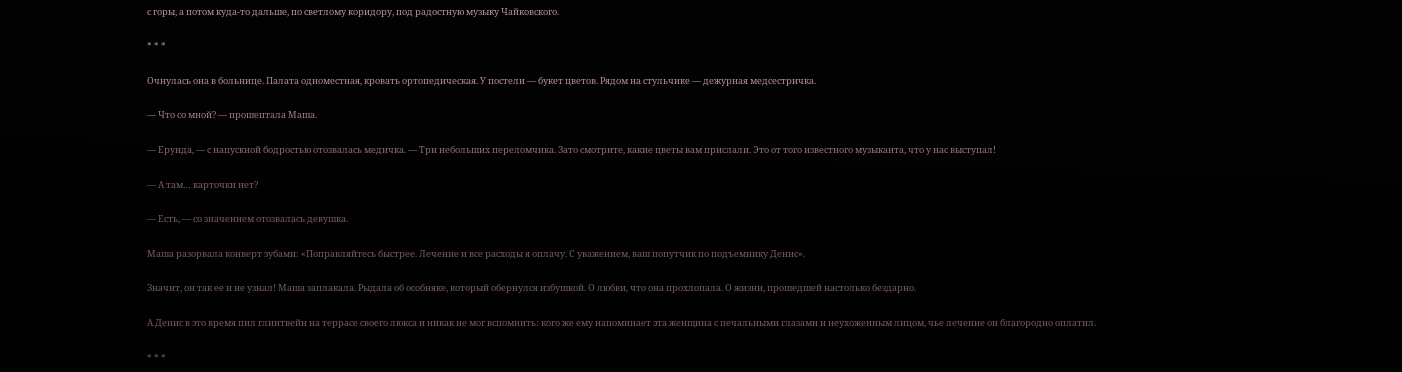с горы, а потом куда-то дальше, по светлому коридору, под радостную музыку Чайковского.

* * *

Очнулась она в больнице. Палата одноместная, кровать ортопедическая. У постели — букет цветов. Рядом на стульчике — дежурная медсестричка.

— Что со мной? — прошептала Маша.

— Ерунда, — с напускной бодростью отозвалась медичка. — Три небольших переломчика. Зато смотрите, какие цветы вам прислали. Это от того известного музыканта, что у нас выступал!

— А там… карточки нет?

— Есть, — со значением отозвалась девушка.

Маша разорвала конверт зубами: «Поправляйтесь быстрее. Лечение и все расходы я оплачу. С уважением, ваш попутчик по подъемнику Денис».

Значит, он так ее и не узнал! Маша заплакала. Рыдала об особняке, который обернулся избушкой. О любви, что она прохлопала. О жизни, прошедшей настолько бездарно.

А Денис в это время пил глинтвейн на террасе своего люкса и никак не мог вспомнить: кого же ему напоминает эта женщина с печальными глазами и неухоженным лицом, чье лечение он благородно оплатил.

* * *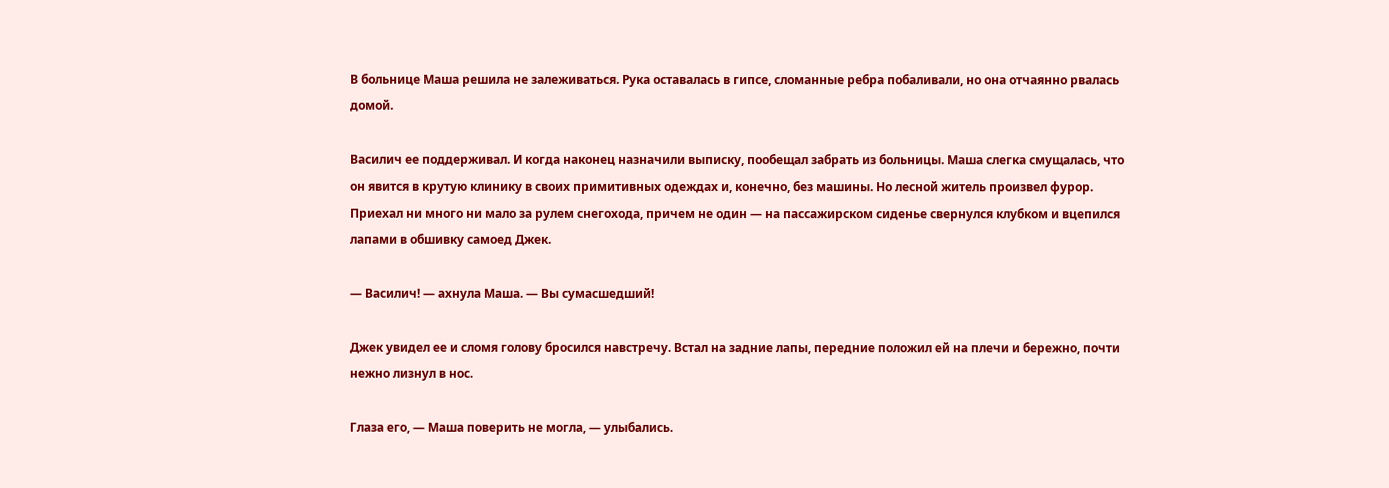В больнице Маша решила не залеживаться. Рука оставалась в гипсе, сломанные ребра побаливали, но она отчаянно рвалась домой.

Василич ее поддерживал. И когда наконец назначили выписку, пообещал забрать из больницы. Маша слегка смущалась, что он явится в крутую клинику в своих примитивных одеждах и, конечно, без машины. Но лесной житель произвел фурор. Приехал ни много ни мало за рулем снегохода, причем не один — на пассажирском сиденье свернулся клубком и вцепился лапами в обшивку самоед Джек.

— Василич! — ахнула Маша. — Вы сумасшедший!

Джек увидел ее и сломя голову бросился навстречу. Встал на задние лапы, передние положил ей на плечи и бережно, почти нежно лизнул в нос.

Глаза его, — Маша поверить не могла, — улыбались.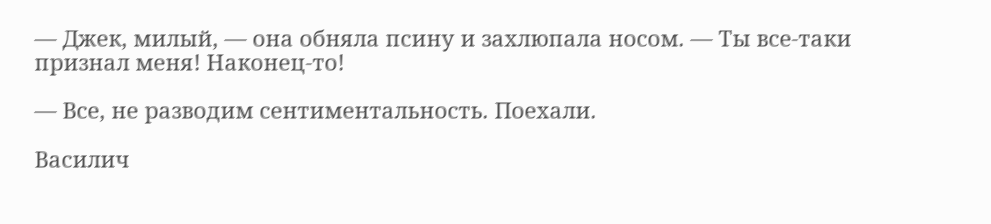— Джек, милый, — она обняла псину и захлюпала носом. — Ты все-таки признал меня! Наконец-то!

— Все, не разводим сентиментальность. Поехали.

Василич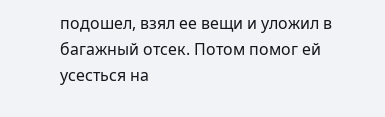подошел, взял ее вещи и уложил в багажный отсек. Потом помог ей усесться на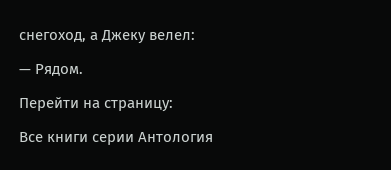снегоход, а Джеку велел:

— Рядом.

Перейти на страницу:

Все книги серии Антология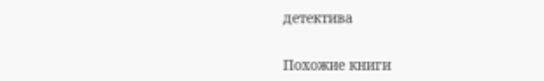детектива

Похожие книги